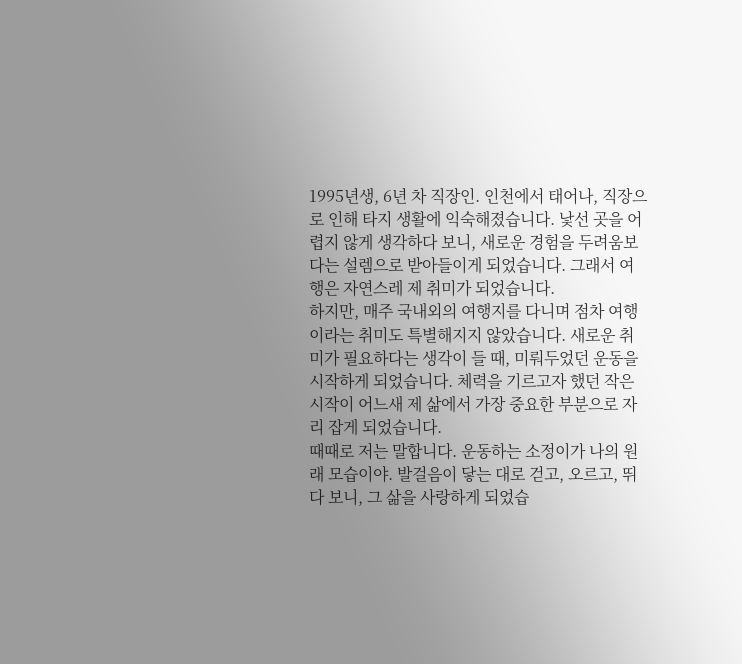1995년생, 6년 차 직장인. 인천에서 태어나, 직장으로 인해 타지 생활에 익숙해졌습니다. 낯선 곳을 어렵지 않게 생각하다 보니, 새로운 경험을 두려움보다는 설렘으로 받아들이게 되었습니다. 그래서 여행은 자연스레 제 취미가 되었습니다.
하지만, 매주 국내외의 여행지를 다니며 점차 여행이라는 취미도 특별해지지 않았습니다. 새로운 취미가 필요하다는 생각이 들 때, 미뤄두었던 운동을 시작하게 되었습니다. 체력을 기르고자 했던 작은 시작이 어느새 제 삶에서 가장 중요한 부분으로 자리 잡게 되었습니다.
때때로 저는 말합니다. 운동하는 소정이가 나의 원래 모습이야. 발걸음이 닿는 대로 걷고, 오르고, 뛰다 보니, 그 삶을 사랑하게 되었습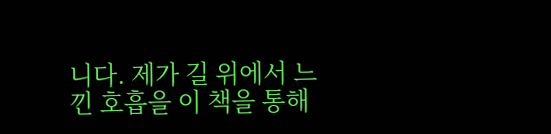니다. 제가 길 위에서 느낀 호흡을 이 책을 통해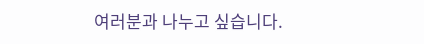여러분과 나누고 싶습니다.